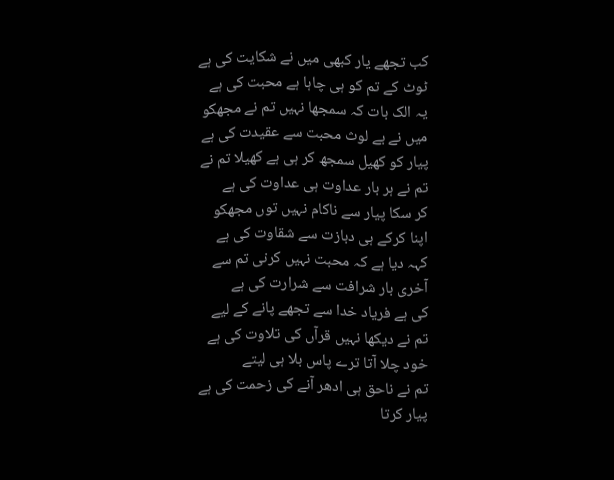کب تجھے یار کبھی میں نے شکایت کی ہے
ٹوٹ کے تم کو ہی چاہا ہے محبت کی ہے
یہ الک بات کہ سمجھا نہیں تم نے مجھکو
میں نے بے لوث محبت سے عقیدت کی ہے
پیار کو کھیل سمجھ کر ہی ہے کھیلا تم نے
تم نے ہر بار عداوت ہی عداوت کی ہے
کر سکا پیار سے ناکام نہیں توں مجھکو
اپنا کرکے ہی دبازت سے شقاوت کی ہے
کہہ دیا ہے کہ محبت نہیں کرنی تم سے
آخری بار شرافت سے شرارت کی ہے
کی ہے فریاد خدا سے تجھے پانے کے لیے
تم نے دیکھا نہیں قرآں کی تلاوت کی ہے
خود چلا آتا ترے پاس بلا ہی لیتے
تم نے ناحق ہی ادھر آنے کی زحمت کی ہے
پیار کرتا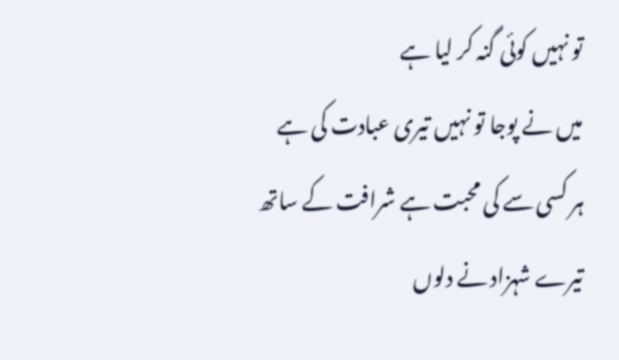تو نہیں کوئی گنہ کر لیا ہے
میں نے پوجا تو نہیں تیری عبادت کی ہے
ہر کسی سے کی محبت ہے شرافت کے ساتھ
تیرے شہزاد نے دلوں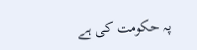پہ حکومت کی ہے